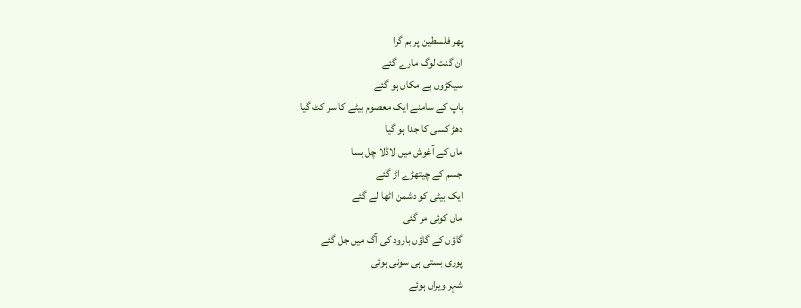پھر فلسطین پر بم گرا
ان گنت لوگ مارے گئے
سیکڑوں بے مکاں ہو گئے
باپ کے سامنے ایک معصوم بیٹے کا سر کٹ گیا
دھڑ کسی کا جدا ہو گیا
ماں کے آغوش میں لاڈلا چل بسا
جسم کے چیتھڑے اڑ گئے
ایک بیٹی کو دشمن اٹھا لے گئے
ماں کوئی مر گئی
گاؤں کے گاؤں بارود کی آگ میں جل گئے
پوری بستی ہی سونی ہوئی
شہر ویراں ہوئے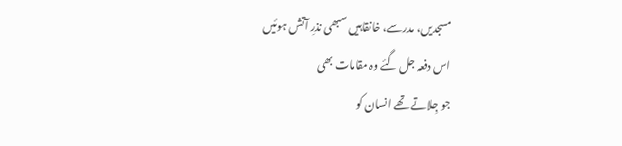مسجدیں، مدرسے، خانقاہیں سبھی نذرِ آتش ہوئیں
اس دفعہ جل گئے وہ مقامات بھی
جو جِلاتے تھے انسان کو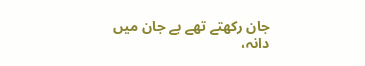جان رکھتے تھے بے جان میں
دانہ،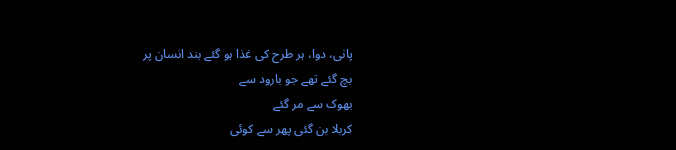پانی، دوا، ہر طرح کی غذا ہو گئے بند انسان پر
بچ گئے تھے جو بارود سے
بھوک سے مر گئے
کربلا بن گئی پھر سے کوئی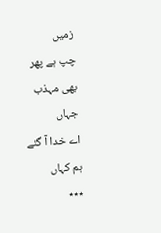زمیں
چپ ہے پھر بھی مہذب جہاں
اے خدا آ گئے ہم کہاں
٭٭٭